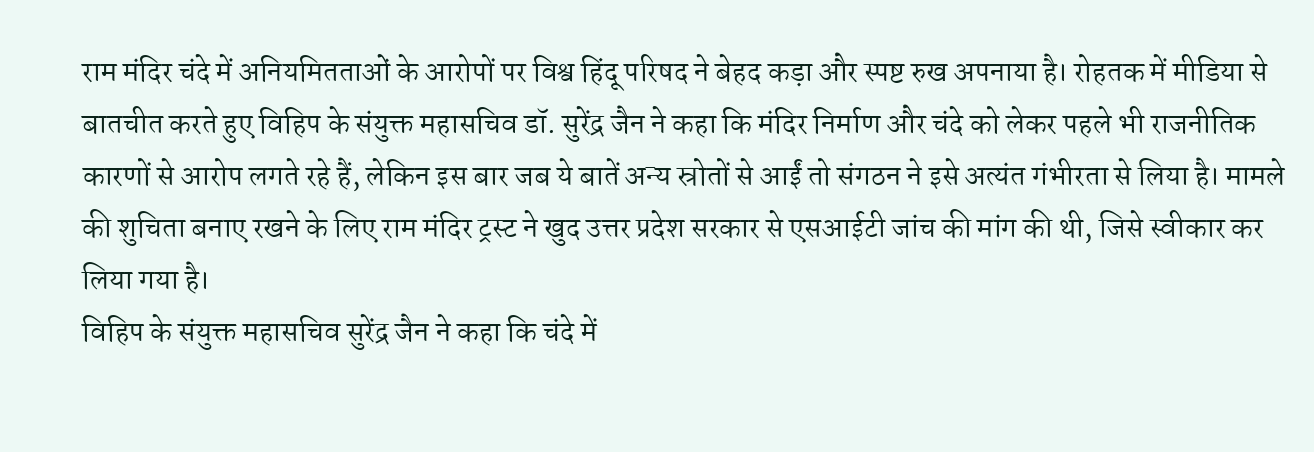राम मंदिर चंदे में अनियमितताओं के आरोपों पर विश्व हिंदू परिषद ने बेहद कड़ा और स्पष्ट रुख अपनाया है। रोहतक में मीडिया से बातचीत करते हुए विहिप के संयुक्त महासचिव डॉ. सुरेंद्र जैन ने कहा कि मंदिर निर्माण और चंदे को लेकर पहले भी राजनीतिक कारणों से आरोप लगते रहे हैं, लेकिन इस बार जब ये बातें अन्य स्रोतों से आईं तो संगठन ने इसे अत्यंत गंभीरता से लिया है। मामले की शुचिता बनाए रखने के लिए राम मंदिर ट्रस्ट ने खुद उत्तर प्रदेश सरकार से एसआईटी जांच की मांग की थी, जिसे स्वीकार कर लिया गया है।
विहिप के संयुक्त महासचिव सुरेंद्र जैन ने कहा कि चंदे में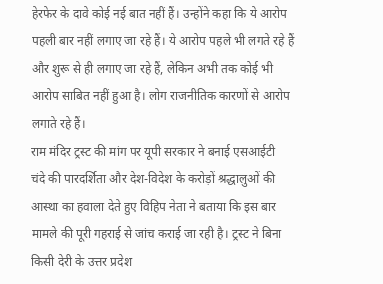हेरफेर के दावे कोई नई बात नहीं हैं। उन्होंने कहा कि ये आरोप पहली बार नहीं लगाए जा रहे हैं। ये आरोप पहले भी लगते रहे हैं और शुरू से ही लगाए जा रहे हैं, लेकिन अभी तक कोई भी आरोप साबित नहीं हुआ है। लोग राजनीतिक कारणों से आरोप लगाते रहे हैं।
राम मंदिर ट्रस्ट की मांग पर यूपी सरकार ने बनाई एसआईटी
चंदे की पारदर्शिता और देश-विदेश के करोड़ों श्रद्धालुओं की आस्था का हवाला देते हुए विहिप नेता ने बताया कि इस बार मामले की पूरी गहराई से जांच कराई जा रही है। ट्रस्ट ने बिना किसी देरी के उत्तर प्रदेश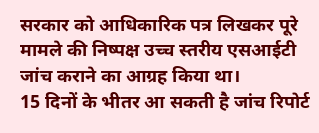सरकार को आधिकारिक पत्र लिखकर पूरे मामले की निष्पक्ष उच्च स्तरीय एसआईटी जांच कराने का आग्रह किया था।
15 दिनों के भीतर आ सकती है जांच रिपोर्ट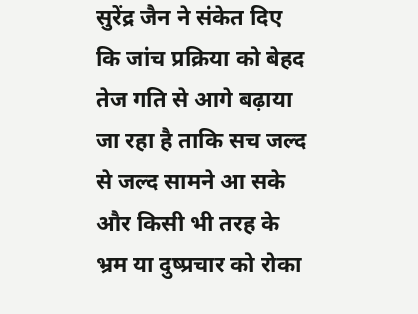सुरेंद्र जैन ने संकेत दिए कि जांच प्रक्रिया को बेहद तेज गति से आगे बढ़ाया जा रहा है ताकि सच जल्द से जल्द सामने आ सके और किसी भी तरह के भ्रम या दुष्प्रचार को रोका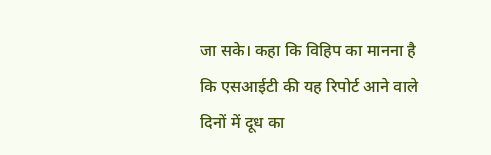जा सके। कहा कि विहिप का मानना है कि एसआईटी की यह रिपोर्ट आने वाले दिनों में दूध का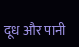दूध और पानी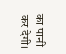का पानी कर देगी।